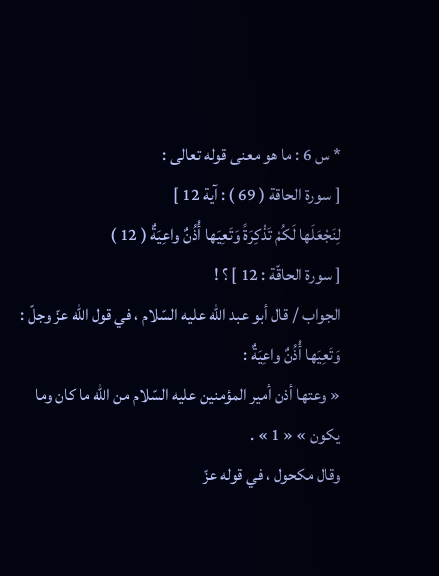* س 6 : ما هو معنى قوله تعالى :
[ سورة الحاقة ( 69 ) : آية 12 ]
لِنَجْعَلَها لَكُمْ تَذْكِرَةً وَتَعِيَها أُذُنٌ واعِيَةٌ ( 12 )
[ سورة الحاقّة : 12 ] ؟ !
الجواب / قال أبو عبد اللّه عليه السّلام ، في قول اللّه عزّ وجلّ :
وَتَعِيَها أُذُنٌ واعِيَةٌ :
« وعتها أذن أمير المؤمنين عليه السّلام من اللّه ما كان وما يكون » « 1 » .
وقال مكحول ، في قوله عزّ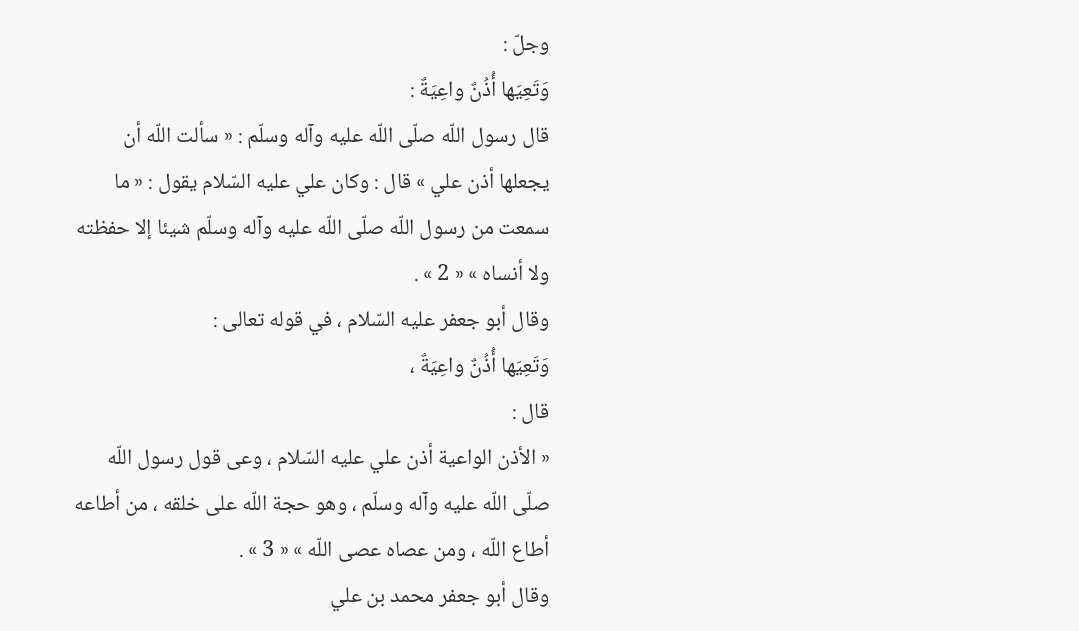وجلّ :
وَتَعِيَها أُذُنٌ واعِيَةٌ :
قال رسول اللّه صلّى اللّه عليه وآله وسلّم : « سألت اللّه أن يجعلها أذن علي » قال : وكان علي عليه السّلام يقول : « ما سمعت من رسول اللّه صلّى اللّه عليه وآله وسلّم شيئا إلا حفظته ولا أنساه » « 2 » .
وقال أبو جعفر عليه السّلام ، في قوله تعالى :
وَتَعِيَها أُذُنٌ واعِيَةٌ ،
قال :
« الأذن الواعية أذن علي عليه السّلام ، وعى قول رسول اللّه صلّى اللّه عليه وآله وسلّم ، وهو حجة اللّه على خلقه ، من أطاعه أطاع اللّه ، ومن عصاه عصى اللّه » « 3 » .
وقال أبو جعفر محمد بن علي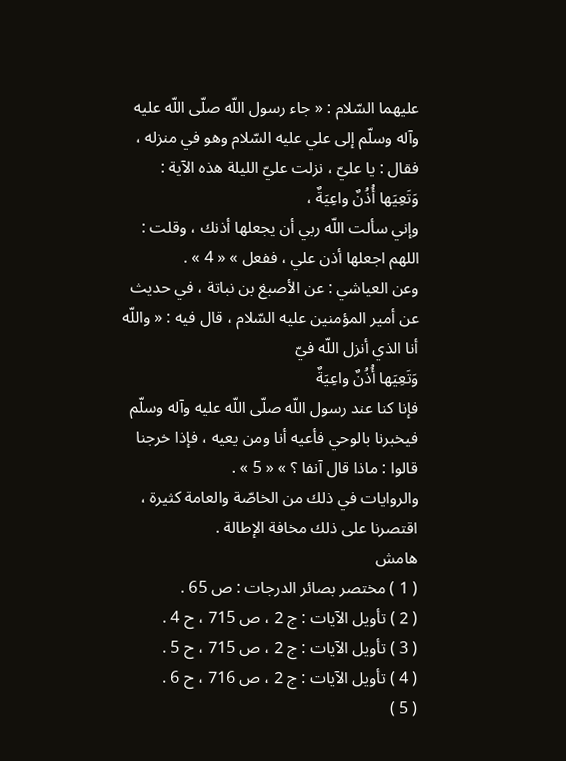عليهما السّلام : « جاء رسول اللّه صلّى اللّه عليه وآله وسلّم إلى علي عليه السّلام وهو في منزله ، فقال : يا عليّ ، نزلت عليّ الليلة هذه الآية :
وَتَعِيَها أُذُنٌ واعِيَةٌ ،
وإني سألت اللّه ربي أن يجعلها أذنك ، وقلت : اللهم اجعلها أذن علي ، ففعل » « 4 » .
وعن العياشي : عن الأصبغ بن نباتة ، في حديث عن أمير المؤمنين عليه السّلام ، قال فيه : « واللّه أنا الذي أنزل اللّه فيّ
وَتَعِيَها أُذُنٌ واعِيَةٌ
فإنا كنا عند رسول اللّه صلّى اللّه عليه وآله وسلّم فيخبرنا بالوحي فأعيه أنا ومن يعيه ، فإذا خرجنا قالوا : ماذا قال آنفا ؟ » « 5 » .
والروايات في ذلك من الخاصّة والعامة كثيرة ، اقتصرنا على ذلك مخافة الإطالة .
هامش
( 1 ) مختصر بصائر الدرجات : ص 65 .
( 2 ) تأويل الآيات : ج 2 ، ص 715 ، ح 4 .
( 3 ) تأويل الآيات : ج 2 ، ص 715 ، ح 5 .
( 4 ) تأويل الآيات : ج 2 ، ص 716 ، ح 6 .
( 5 )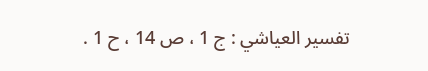تفسير العياشي : ج 1 ، ص 14 ، ح 1 .